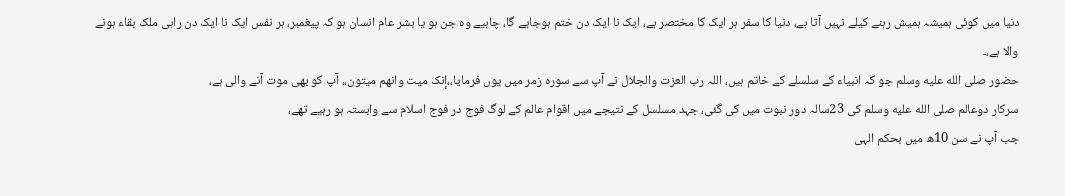دنیا میں کوئی ہمیشہ ہمیش رہنے کیلے نہیں آتا ہے، دنیا کا سفر ہر ایک کا مختصر ہے، ایک نا ایک دن ختم ہوجایے گا، چاہیے وہ جن ہو یا بشر عام انسان ہو کہ پیغمبر، ہر نفس ایک نا ایک دن راہی ملک بقاء ہونے والا ہے،۔
حضور صلى الله عليه وسلم جو کہ انبیاء کے سلسلے کے خاتم ہیں، اللہ رب العزت والجلال نے آپ سے سورہ زمر میں یوں فرمایا،،إنک میت وانھم میتون،، آپ کو بھی موت آنے والی ہے،
سرکار دوعالم صلى الله عليه وسلم کی 23سالہ دور نبوت میں کی گئی، جہد مسلسل کے نتیجے میں اقوام عالم کے لوگ فوج در فوج اسلام سے وابستہ ہو رہیے تھے،
جب آپ نے سن 10ھ میں بحکم الہی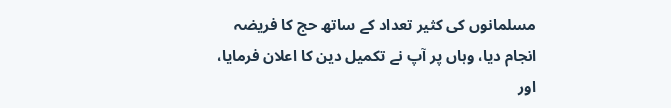مسلمانوں کی کثیر تعداد کے ساتھ حج کا فریضہ انجام دیا، وہاں پر آپ نے تکمیل دین کا اعلان فرمایا، اور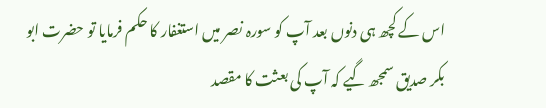اس کے کچھ ہی دنوں بعد آپ کو سورہ نصر میں استغفار کا حکم فرمایا تو حضرت ابو بکر صدیق سمجھ گیے کہ آپ کی بعثت کا مقصد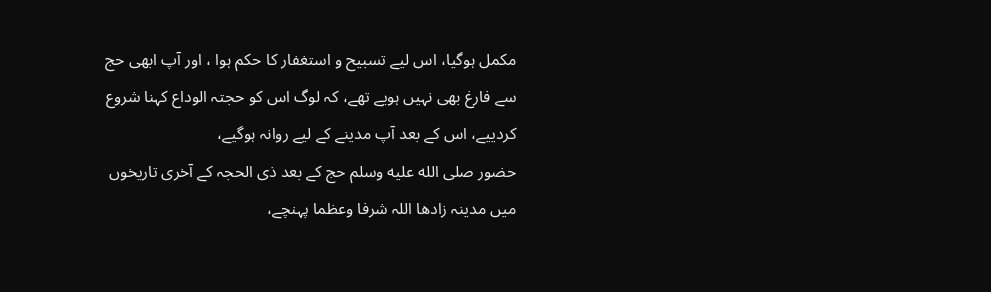مکمل ہوگیا، اس لیے تسبیح و استغفار کا حکم ہوا ، اور آپ ابھی حج سے فارغ بھی نہیں ہویے تھے، کہ لوگ اس کو حجتہ الوداع کہنا شروع کردییے، اس کے بعد آپ مدینے کے لیے روانہ ہوگیے،
حضور صلى الله عليه وسلم حج کے بعد ذی الحجہ کے آخری تاریخوں میں مدینہ زادھا اللہ شرفا وعظما پہنچے،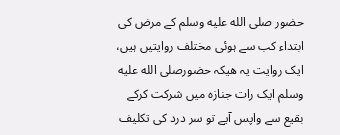حضور صلى الله عليه وسلم کے مرض کی ابتداء کب سے ہوئی مختلف روایتیں ہیں، ایک روایت یہ ھیکہ حضورصلى الله عليه وسلم ایک رات جنازہ میں شرکت کرکے بقیع سے واپس آیے تو سر درد کی تکلیف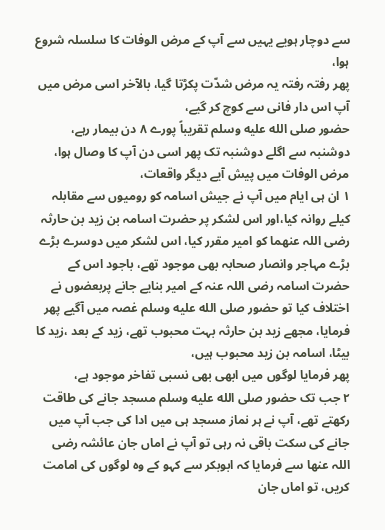سے دوچار ہویے یہیں سے آپ کے مرض الوفات کا سلسلہ شروع ہوا،
پھر رفتہ رفتہ یہ مرض شدّت پکڑتا گیا، بالآخر اسی مرض میں آپ اس دار فانی سے کوچ کر گیے،
حضور صلى الله عليه وسلم تقریباً پورے ۸ دن بیمار رہے، دوشنبہ سے اگلے دوشنبہ تک پھر اسی دن آپ کا وصال ہوا،
مرض الوفات میں پیش آیے دیگر واقعات،
۱ ان ہی ایام میں آپ نے جیش اسامہ کو رومیوں سے مقابلہ کیلے روانہ کیا،اور اس لشکر پر حضرت اسامہ بن زید بن حارثہ رضی اللہ عنھما کو امیر مقرر کیا، اس لشکر میں دوسرے بڑے بڑے مہاجر وانصار صحابہ بھی موجود تھے، باجود اس کے حضرت اسامہ رضی اللہ عنہ کے امیر بنایے جانے پربعضوں نے اختلاف کیا تو حضور صلى الله عليه وسلم غصہ میں آگیے پھر فرمایا، مجھے زید بن حارثہ بہت محبوب تھے، زید کے بعد ،زید کا بیٹا، اسامہ بن زید محبوب ہیں،
پھر فرمایا لوگوں میں ابھی بھی نسبی تفاخر موجود ہے،
۲ جب تک حضور صلى الله عليه وسلم مسجد جانے کی طاقت رکھتے تھے، آپ نے ہر نماز مسجد ہی میں ادا کی جب آپ میں جانے کی سکت باقی نہ رہی تو آپ نے اماں جان عائشہ رضی اللہ عنھا سے فرمایا کہ ابوبکر سے کہو کے وہ لوگوں کی امامت کریں، تو اماں جان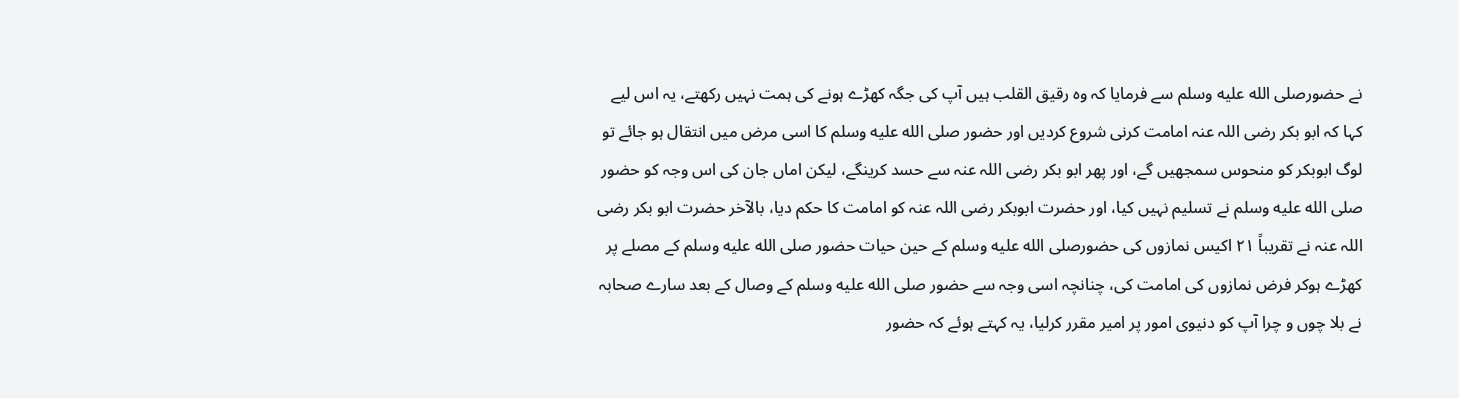نے حضورصلى الله عليه وسلم سے فرمایا کہ وہ رقیق القلب ہیں آپ کی جگہ کھڑے ہونے کی ہمت نہیں رکھتے، یہ اس لیے کہا کہ ابو بکر رضی اللہ عنہ امامت کرنی شروع کردیں اور حضور صلى الله عليه وسلم کا اسی مرض میں انتقال ہو جائے تو لوگ ابوبکر کو منحوس سمجھیں گے، اور پھر ابو بکر رضی اللہ عنہ سے حسد کرینگے، لیکن اماں جان کی اس وجہ کو حضور صلى الله عليه وسلم نے تسلیم نہیں کیا، اور حضرت ابوبکر رضی اللہ عنہ کو امامت کا حکم دیا، بالآخر حضرت ابو بکر رضی اللہ عنہ نے تقریباً ۲۱ اکیس نمازوں کی حضورصلى الله عليه وسلم کے حین حیات حضور صلى الله عليه وسلم کے مصلے پر کھڑے ہوکر فرض نمازوں کی امامت کی، چنانچہ اسی وجہ سے حضور صلى الله عليه وسلم کے وصال کے بعد سارے صحابہ نے بلا چوں و چرا آپ کو دنیوی امور پر امیر مقرر کرلیا، یہ کہتے ہوئے کہ حضور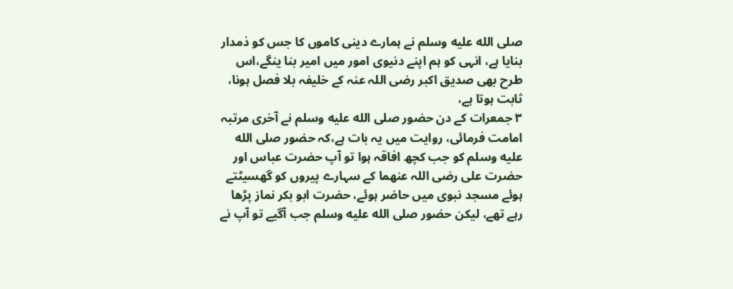صلى الله عليه وسلم نے ہمارے دینی کاموں کا جس کو ذمدار بنایا ہے، انہی کو ہم اپنے دنیوی امور میں امیر بنا ینگے،اس طرح بھی صدیق اکبر رضی اللہ عنہ کے خلیفہ بلا فصل ہونا، ثابت ہوتا ہے،
۳ جمعرات کے دن حضور صلى الله عليه وسلم نے آخری مرتبہ امامت فرمائی، روایت میں یہ بات ہے،کہ حضور صلى الله عليه وسلم کو جب کچھ افاقہ ہوا تو آپ حضرت عباس اور حضرت علی رضی اللہ عنھما کے سہارے پیروں کو گھسیٹتے ہوئے مسجد نبوی میں حاضر ہوئے، حضرت ابو بکر نماز پڑھا رہے تھے، لیکن حضور صلى الله عليه وسلم جب آگیے تو آپ نے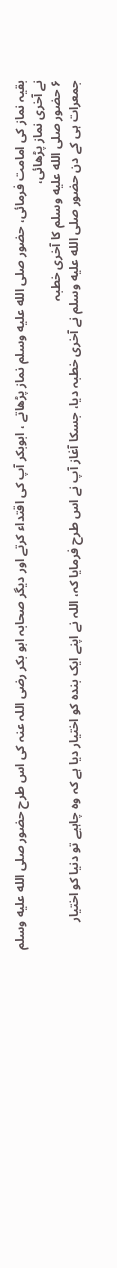بقیہ نماز کی امامت فرمائی، حضور صلى الله عليه وسلم نماز پڑھاتے ، ابوبکر آپ کی اقتداء کرتے اور دیگر صحابہ ابو بکر رضی اللہ عنہ کی اس طرح حضور صلى الله عليه وسلم نے آخری نماز پڑھائی،
۶ حضور صلى الله عليه وسلم کا آخری خطبہ
جمعرات ہی کے دن حضور صلى الله عليه وسلم نے آخری خطبہ دیا، جسکا آغاز آپ نے اس طرح فرمایا کہ، اللہ نے اپنے ایک بندہ کو اختیار دیا ہے کہ وہ چاہیے تو دنیا کو اختیار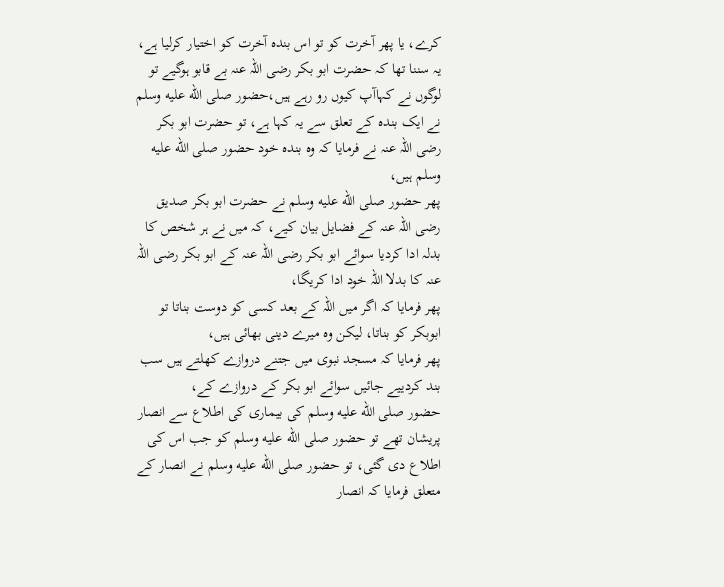کرے، یا پھر آخرت کو تو اس بندہ آخرت کو اختیار کرلیا ہے، یہ سننا تھا کہ حضرت ابو بکر رضی اللہ عنہ بے قابو ہوگیے تو لوگوں نے کہاآپ کیوں رو رہے ہیں،حضور صلى الله عليه وسلم نے ایک بندہ کے تعلق سے یہ کہا ہے، تو حضرت ابو بکر رضی اللہ عنہ نے فرمایا کہ وہ بندہ خود حضور صلى الله عليه وسلم ہیں،
پھر حضور صلى الله عليه وسلم نے حضرت ابو بکر صدیق رضی اللہ عنہ کے فضایل بیان کیے، کہ میں نے ہر شخص کا بدلہ ادا کردیا سوائے ابو بکر رضی اللہ عنہ کے ابو بکر رضی اللہ عنہ کا بدلا اللہ خود ادا کریگا،
پھر فرمایا کہ اگر میں اللہ کے بعد کسی کو دوست بناتا تو ابوبکر کو بناتا، لیکن وہ میرے دینی بھائی ہیں،
پھر فرمایا کہ مسجد نبوی میں جتنے دروازے کھلتے ہیں سب بند کردییے جائیں سوائے ابو بکر کے دروازے کے،
حضور صلى الله عليه وسلم کی بیماری کی اطلاع سے انصار پریشان تھے تو حضور صلى الله عليه وسلم کو جب اس کی اطلاع دی گئی، تو حضور صلى الله عليه وسلم نے انصار کے متعلق فرمایا کہ انصار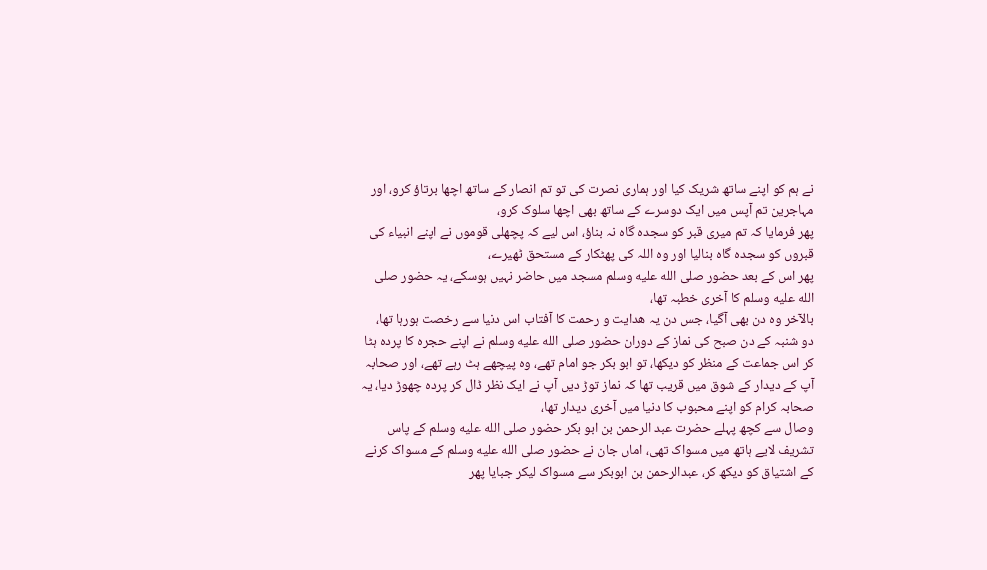نے ہم کو اپنے ساتھ شریک کیا اور ہماری نصرت کی تو تم انصار کے ساتھ اچھا برتاؤ کرو، اور مہاجرین تم آپس میں ایک دوسرے کے ساتھ بھی اچھا سلوک کرو،
پھر فرمایا کہ تم میری قبر کو سجدہ گاہ نہ بناؤ، اس لیے کہ پچھلی قوموں نے اپنے انبیاء کی قبروں کو سجدہ گاہ بنالیا اور وہ اللہ کی پھٹکار کے مستحق ٹھیرے،
پھر اس کے بعد حضور صلى الله عليه وسلم مسجد میں حاضر نہیں ہوسکے، یہ حضور صلى الله عليه وسلم کا آخری خطبہ تھا،
بالآخر وہ دن بھی آگیا، جس دن یہ ھدایت و رحمت کا آفتاب اس دنیا سے رخصت ہورہا تھا،
دو شنبہ کے دن صبح کی نماز کے دوران حضور صلى الله عليه وسلم نے اپنے حجرہ کا پردہ ہٹا کر اس جماعت کے منظر کو دیکھا، تو ابو بکر جو امام تھے، وہ پیچھے ہٹ رہے تھے، اور صحابہ آپ کے دیدار کے شوق میں قریب تھا کہ نماز توڑ دیں آپ نے ایک نظر ڈال کر پردہ چھوڑ دیا، یہ صحابہ کرام کو اپنے محبوب کا دنیا میں آخری دیدار تھا،
وصال سے کچھ پہلے حضرت عبد الرحمن بن ابو بکر حضور صلى الله عليه وسلم کے پاس تشریف لایے ہاتھ میں مسواک تھی، اماں جان نے حضور صلى الله عليه وسلم کے مسواک کرنے کے اشتیاق کو دیکھ کر، عبدالرحمن بن ابوبکر سے مسواک لیکر جبایا پھر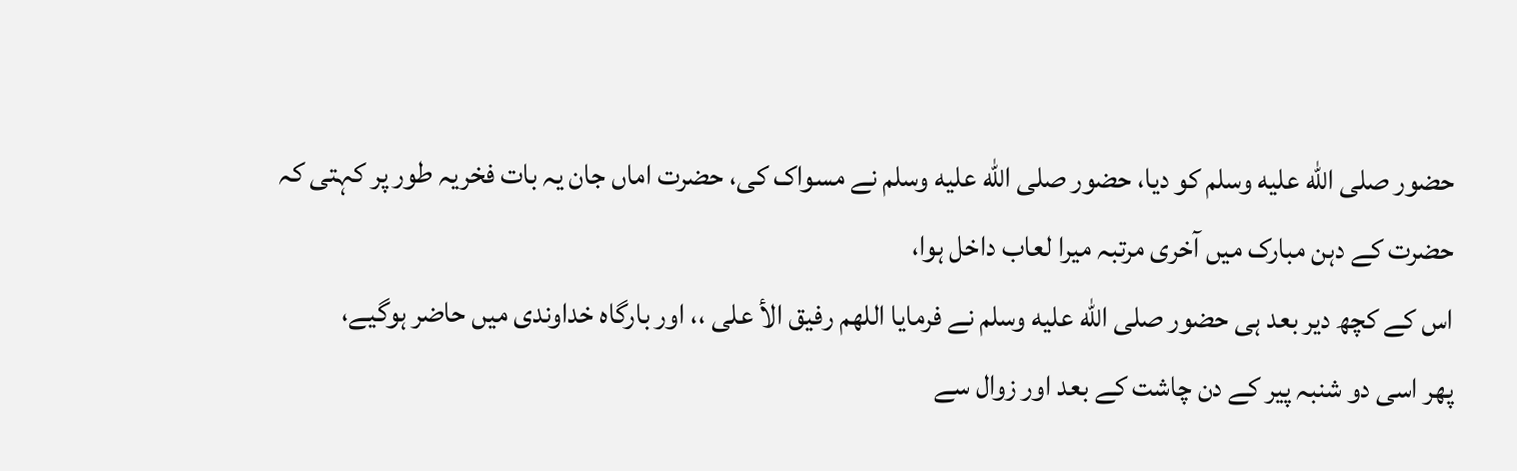حضور صلى الله عليه وسلم کو دیا، حضور صلى الله عليه وسلم نے مسواک کی، حضرت اماں جان یہ بات فخریہ طور پر کہتی کہ حضرت کے دہن مبارک میں آخری مرتبہ میرا لعاب داخل ہوا،
اس کے کچھ دیر بعد ہی حضور صلى الله عليه وسلم نے فرمایا اللھم رفیق الأ علی ،، اور بارگاہ خداوندی میں حاضر ہوگیے،
پھر اسی دو شنبہ پیر کے دن چاشت کے بعد اور زوال سے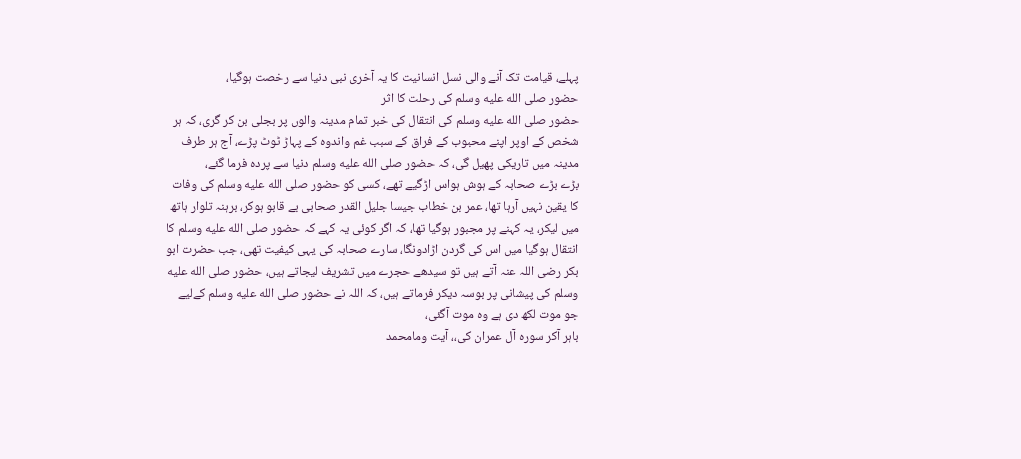پہلے، قیامت تک آنے والی نسل انسانیت کا یہ آخری نبی دنیا سے رخصت ہوگیا،
حضور صلى الله عليه وسلم کی رحلت کا اثر
حضور صلى الله عليه وسلم کی انتقال کی خبر تمام مدینہ والوں پر بجلی بن کر گری، کہ ہر شخص کے اوپر اپنے محبوب کے فراق کے سبب غم واندوہ کے پہاڑ ٹوٹ پڑے، آج ہر طرف مدینہ میں تاریکی پھیل گی، کہ حضور صلى الله عليه وسلم دنیا سے پردہ فرما گئے،
بڑے بڑے صحابہ کے ہوش ہواس اڑگیے تھے، کسی کو حضور صلى الله عليه وسلم کی وفات کا یقین نہیں آرہا تھا، عمر بن خطاب جیسا جلیل القدر صحابی بے قابو ہوکر، برہنہ تلوار ہاتھ میں لیکر، یہ کہنے پر مجبور ہوگیا تھا، کہ اگر کوئی یہ کہے کہ حضور صلى الله عليه وسلم کا انتقال ہوگیا میں اس کی گردن اڑادونگا، سارے صحابہ کی یہی کیفیت تھی، جب حضرت ابو بکر رضی اللہ عنہ آتے ہیں تو سیدھے حجرے میں تشریف لیجاتے ہیں، حضور صلى الله عليه وسلم کی پیشانی پر بوسہ دیکر فرماتے ہیں، کہ اللہ نے حضور صلى الله عليه وسلم کےلیے جو موت لکھ دی ہے وہ موت آگئی،
باہر آکر سورہ آل عمران کی،، آیت ومامحمد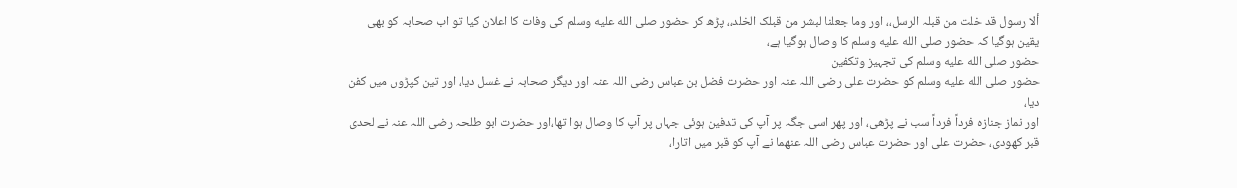ألا رسول قد خلت من قبلہ الرسل،، اور وما جعلنا لبشر من قبلک الخلد،، پڑھ کر حضور صلى الله عليه وسلم کی وفات کا اعلان کیا تو اب صحابہ کو بھی یقین ہوگیا کہ حضور صلى الله عليه وسلم کا وصال ہوگیا ہے،
حضور صلى الله عليه وسلم کی تجہیز وتکفین
حضور صلى الله عليه وسلم کو حضرت علی رضی اللہ عنہ اور حضرت فضل بن عباس رضی اللہ عنہ اور دیگر صحابہ نے غسل دیا، اور تین کپڑوں میں کفن دیا،
اور نماز جنازہ فرداً فرداً سب نے پڑھی، اور پھر اسی جگہ پر آپ کی تدفین ہوئی جہاں پر آپ کا وصال ہوا تھا،اور حضرت ابو طلحہ رضی اللہ عنہ نے لحدی قبر کھودی، حضرت علی اور حضرت عباس رضی اللہ عنھما نے آپ کو قبر میں اتارا،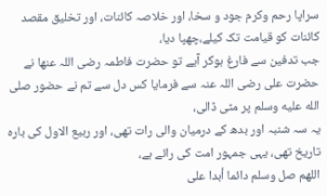سراپا رحم وکرم جود و سخا، اور خلاصہ کائنات، اور تخلیق مقصد کائنات کو قیامت تک کیلے،چھپا دیا،
جب تدفین سے فارغ ہوکر آیے تو حضرت فاطمہ رضی اللہ عنھا نے حضرت علی رضی اللہ عنہ سے فرمایا کس دل سے تم نے حضور صلى الله عليه وسلم پر مٹی ڈالی،
یہ سہ شنبہ اور بدھ کے درمیان والی رات تھی، اور ربیع الاول کی بارہ تاریخ تھی، یہی جمہور امت کی رائے ہے،
اللھم صل وسلم دائما أبدا علی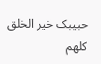حبیبک خیر الخلق کلھم